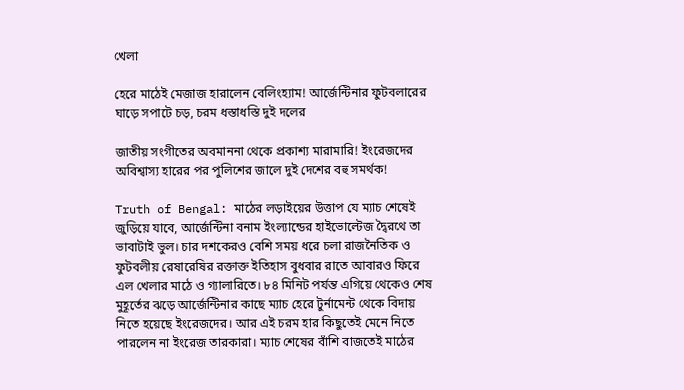খেলা

হেরে মাঠেই মেজাজ হারালেন বেলিংহ্যাম! আর্জেন্টিনার ফুটবলারের ঘাড়ে সপাটে চড়, চরম ধস্তাধস্তি দুই দলের

জাতীয় সংগীতের অবমাননা থেকে প্রকাশ্য মারামারি! ইংরেজদের অবিশ্বাস্য হারের পর পুলিশের জালে দুই দেশের বহু সমর্থক!

Truth of Bengal: মাঠের লড়াইয়ের উত্তাপ যে ম্যাচ শেষেই জুড়িয়ে যাবে, আর্জেন্টিনা বনাম ইংল্যান্ডের হাইভোল্টেজ দ্বৈরথে তা ভাবাটাই ভুল। চার দশকেরও বেশি সময় ধরে চলা রাজনৈতিক ও ফুটবলীয় রেষারেষির রক্তাক্ত ইতিহাস বুধবার রাতে আবারও ফিরে এল খেলার মাঠে ও গ্যালারিতে। ৮৪ মিনিট পর্যন্ত এগিয়ে থেকেও শেষ মুহূর্তের ঝড়ে আর্জেন্টিনার কাছে ম্যাচ হেরে টুর্নামেন্ট থেকে বিদায় নিতে হয়েছে ইংরেজদের। আর এই চরম হার কিছুতেই মেনে নিতে পারলেন না ইংরেজ তারকারা। ম্যাচ শেষের বাঁশি বাজতেই মাঠের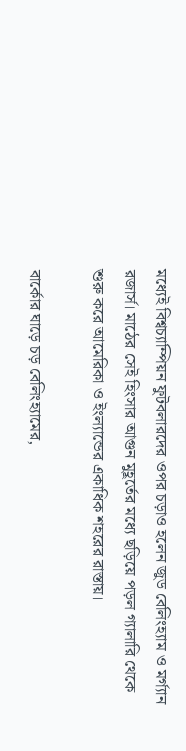মধ্যেই বিশ্বচ্যাম্পিয়ন ফুটবলারদের ওপর চড়াও হলেন জুড বেলিংহ্যাম ও মর্গ্যান রজার্স। মাঠের সেই হিংসার আগুন মুহূর্তের মধ্যে ছড়িয়ে পড়ল গ্যালারি থেকে শুরু করে আমেরিকা ও ইংল্যান্ডের একাধিক শহরের রাস্তায়।

বার্কোর ঘাড়ে চড় বেলিংহ্যামের,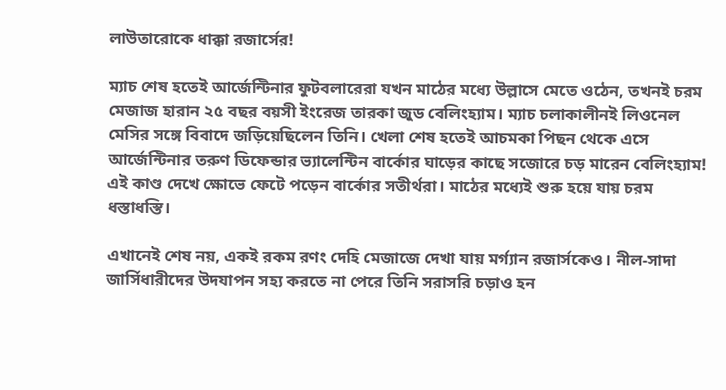লাউতারোকে ধাক্কা রজার্সের!

ম্যাচ শেষ হতেই আর্জেন্টিনার ফুটবলারেরা যখন মাঠের মধ্যে উল্লাসে মেতে ওঠেন, তখনই চরম মেজাজ হারান ২৫ বছর বয়সী ইংরেজ তারকা জুড বেলিংহ্যাম। ম্যাচ চলাকালীনই লিওনেল মেসির সঙ্গে বিবাদে জড়িয়েছিলেন তিনি। খেলা শেষ হতেই আচমকা পিছন থেকে এসে আর্জেন্টিনার তরুণ ডিফেন্ডার ভ্যালেন্টিন বার্কোর ঘাড়ের কাছে সজোরে চড় মারেন বেলিংহ্যাম! এই কাণ্ড দেখে ক্ষোভে ফেটে পড়েন বার্কোর সতীর্থরা। মাঠের মধ্যেই শুরু হয়ে যায় চরম ধস্তাধস্তি।

এখানেই শেষ নয়, একই রকম রণং দেহি মেজাজে দেখা যায় মর্গ্যান রজার্সকেও। নীল-সাদা জার্সিধারীদের উদযাপন সহ্য করতে না পেরে তিনি সরাসরি চড়াও হন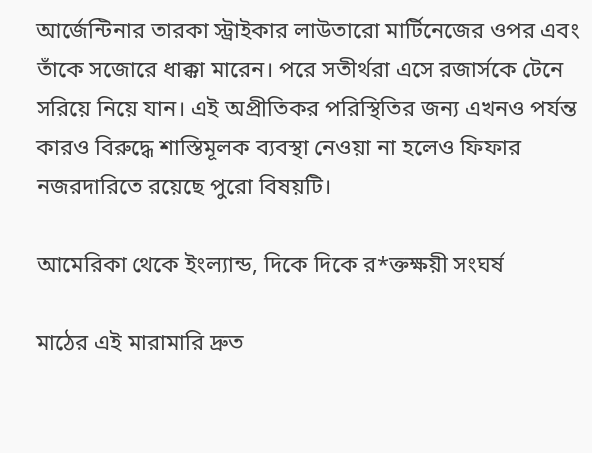আর্জেন্টিনার তারকা স্ট্রাইকার লাউতারো মার্টিনেজের ওপর এবং তাঁকে সজোরে ধাক্কা মারেন। পরে সতীর্থরা এসে রজার্সকে টেনে সরিয়ে নিয়ে যান। এই অপ্রীতিকর পরিস্থিতির জন্য এখনও পর্যন্ত কারও বিরুদ্ধে শাস্তিমূলক ব্যবস্থা নেওয়া না হলেও ফিফার নজরদারিতে রয়েছে পুরো বিষয়টি।

আমেরিকা থেকে ইংল্যান্ড, দিকে দিকে র*ক্তক্ষয়ী সংঘর্ষ

মাঠের এই মারামারি দ্রুত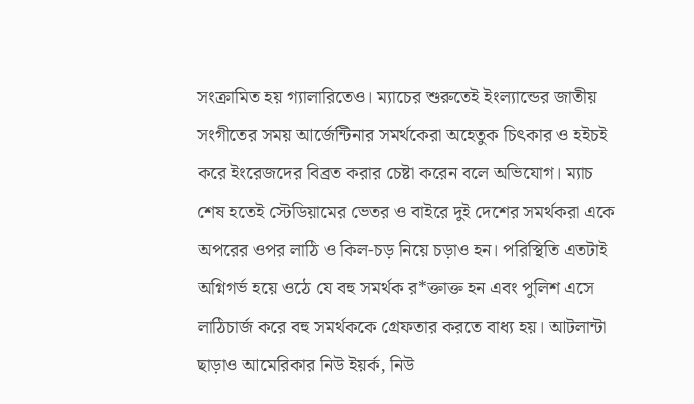সংক্রামিত হয় গ্যালারিতেও। ম্যাচের শুরুতেই ইংল্যান্ডের জাতীয় সংগীতের সময় আর্জেন্টিনার সমর্থকেরা অহেতুক চিৎকার ও হইচই করে ইংরেজদের বিব্রত করার চেষ্টা করেন বলে অভিযোগ। ম্যাচ শেষ হতেই স্টেডিয়ামের ভেতর ও বাইরে দুই দেশের সমর্থকরা একে অপরের ওপর লাঠি ও কিল-চড় নিয়ে চড়াও হন। পরিস্থিতি এতটাই অগ্নিগর্ভ হয়ে ওঠে যে বহু সমর্থক র*ক্তাক্ত হন এবং পুলিশ এসে লাঠিচার্জ করে বহু সমর্থককে গ্রেফতার করতে বাধ্য হয়। আটলান্টা ছাড়াও আমেরিকার নিউ ইয়র্ক, নিউ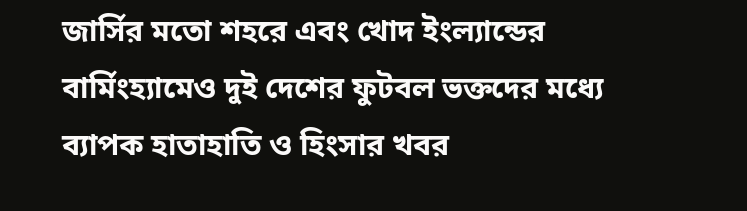জার্সির মতো শহরে এবং খোদ ইংল্যান্ডের বার্মিংহ্যামেও দুই দেশের ফুটবল ভক্তদের মধ্যে ব্যাপক হাতাহাতি ও হিংসার খবর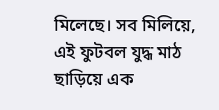মিলেছে। সব মিলিয়ে, এই ফুটবল যুদ্ধ মাঠ ছাড়িয়ে এক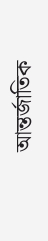আন্তর্জাতিক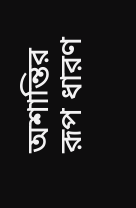অশান্তির রূপ ধারণ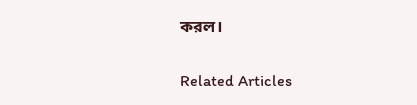করল।

Related Articles